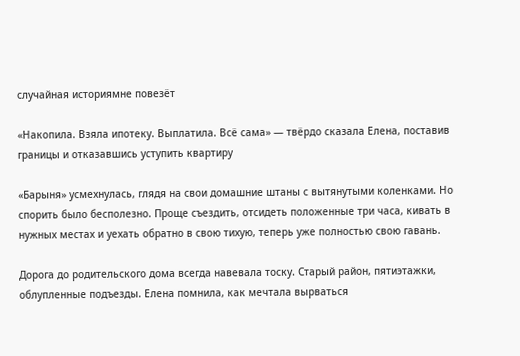случайная историямне повезёт

«Накопила. Взяла ипотеку. Выплатила. Всё сама» — твёрдо сказала Елена, поставив границы и отказавшись уступить квартиру

«Барыня» усмехнулась, глядя на свои домашние штаны с вытянутыми коленками. Но спорить было бесполезно. Проще съездить, отсидеть положенные три часа, кивать в нужных местах и уехать обратно в свою тихую, теперь уже полностью свою гавань.

Дорога до родительского дома всегда навевала тоску. Старый район, пятиэтажки, облупленные подъезды. Елена помнила, как мечтала вырваться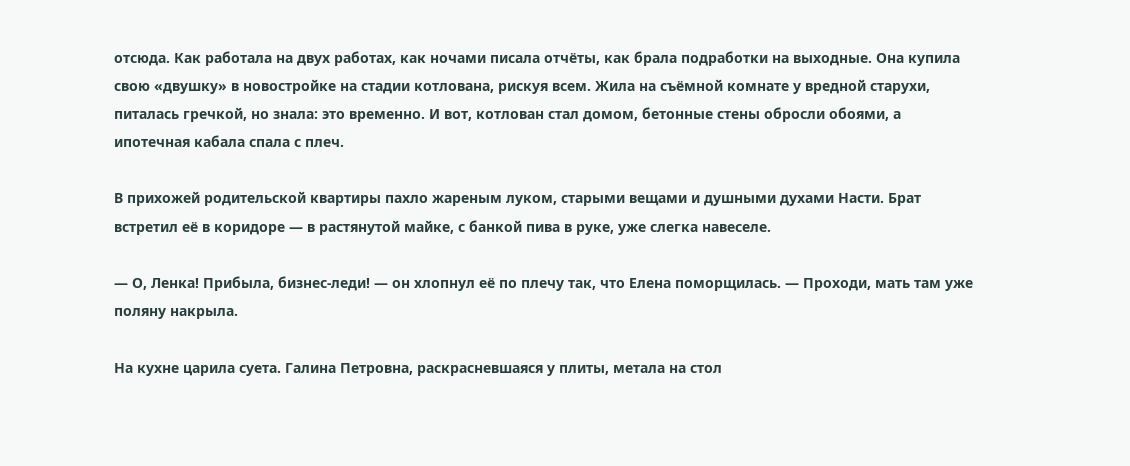отсюда. Как работала на двух работах, как ночами писала отчёты, как брала подработки на выходные. Она купила свою «двушку» в новостройке на стадии котлована, рискуя всем. Жила на съёмной комнате у вредной старухи, питалась гречкой, но знала: это временно. И вот, котлован стал домом, бетонные стены обросли обоями, а ипотечная кабала спала с плеч.

В прихожей родительской квартиры пахло жареным луком, старыми вещами и душными духами Насти. Брат встретил её в коридоре — в растянутой майке, с банкой пива в руке, уже слегка навеселе.

— О, Ленка! Прибыла, бизнес-леди! — он хлопнул её по плечу так, что Елена поморщилась. — Проходи, мать там уже поляну накрыла.

На кухне царила суета. Галина Петровна, раскрасневшаяся у плиты, метала на стол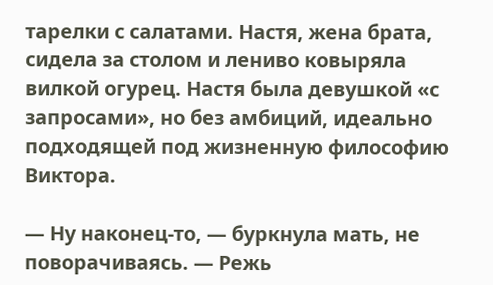тарелки с салатами. Настя, жена брата, сидела за столом и лениво ковыряла вилкой огурец. Настя была девушкой «с запросами», но без амбиций, идеально подходящей под жизненную философию Виктора.

— Ну наконец-то, — буркнула мать, не поворачиваясь. — Режь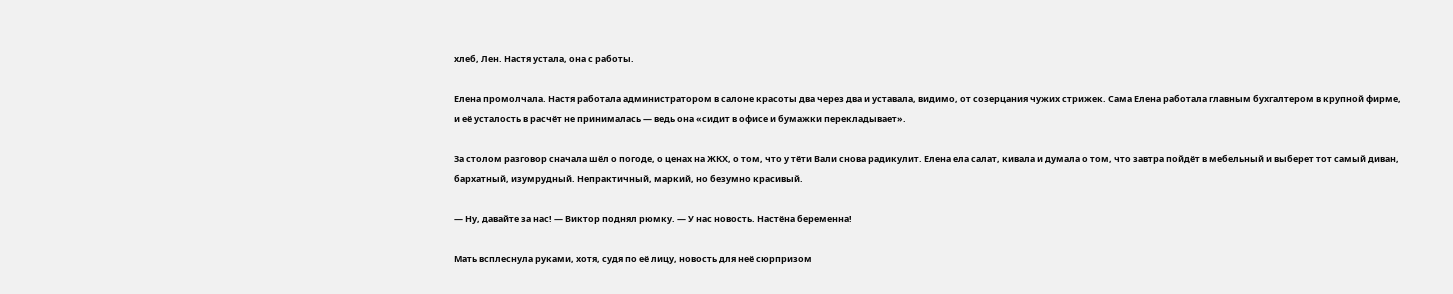хлеб, Лен. Настя устала, она с работы.

Елена промолчала. Настя работала администратором в салоне красоты два через два и уставала, видимо, от созерцания чужих стрижек. Сама Елена работала главным бухгалтером в крупной фирме, и её усталость в расчёт не принималась — ведь она «сидит в офисе и бумажки перекладывает».

За столом разговор сначала шёл о погоде, о ценах на ЖКХ, о том, что у тёти Вали снова радикулит. Елена ела салат, кивала и думала о том, что завтра пойдёт в мебельный и выберет тот самый диван, бархатный, изумрудный. Непрактичный, маркий, но безумно красивый.

— Ну, давайте за нас! — Виктор поднял рюмку. — У нас новость. Настёна беременна!

Мать всплеснула руками, хотя, судя по её лицу, новость для неё сюрпризом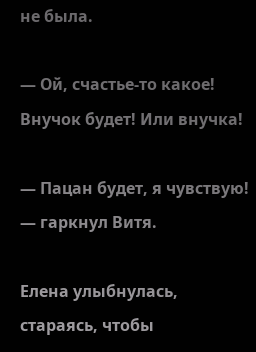не была.

— Ой, счастье-то какое! Внучок будет! Или внучка!

— Пацан будет, я чувствую! — гаркнул Витя.

Елена улыбнулась, стараясь, чтобы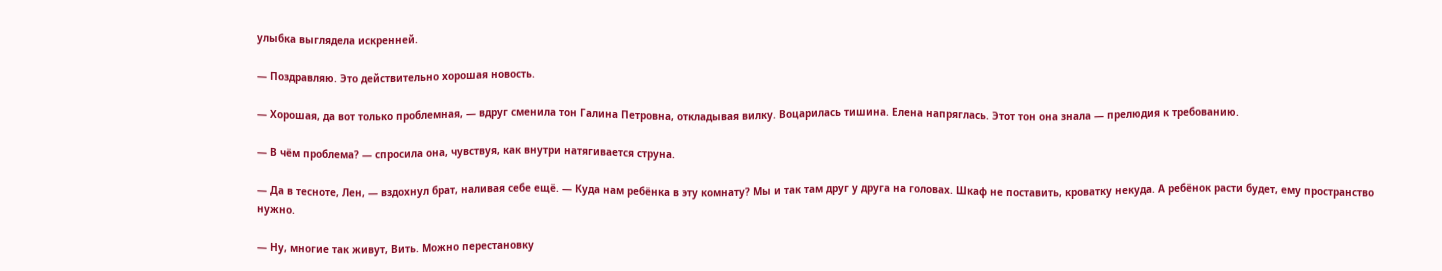улыбка выглядела искренней.

— Поздравляю. Это действительно хорошая новость.

— Хорошая, да вот только проблемная, — вдруг сменила тон Галина Петровна, откладывая вилку. Воцарилась тишина. Елена напряглась. Этот тон она знала — прелюдия к требованию.

— В чём проблема? — спросила она, чувствуя, как внутри натягивается струна.

— Да в тесноте, Лен, — вздохнул брат, наливая себе ещё. — Куда нам ребёнка в эту комнату? Мы и так там друг у друга на головах. Шкаф не поставить, кроватку некуда. А ребёнок расти будет, ему пространство нужно.

— Ну, многие так живут, Вить. Можно перестановку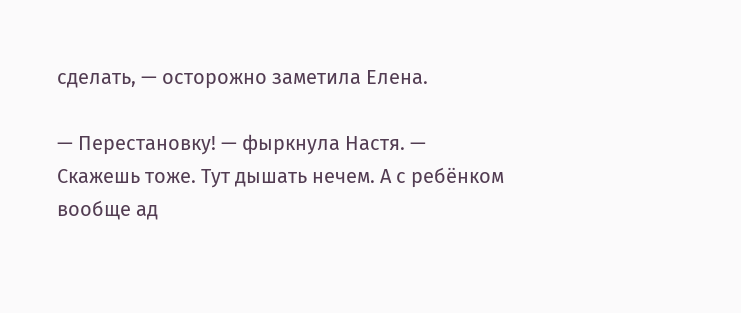сделать, — осторожно заметила Елена.

— Перестановку! — фыркнула Настя. — Скажешь тоже. Тут дышать нечем. А с ребёнком вообще ад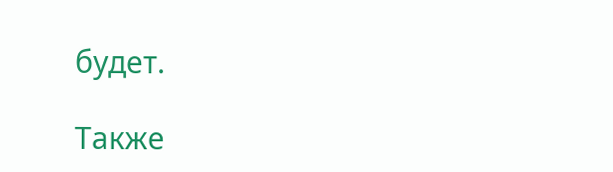будет.

Также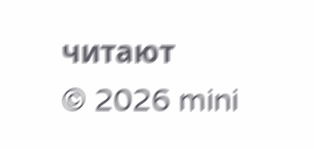читают
© 2026 mini